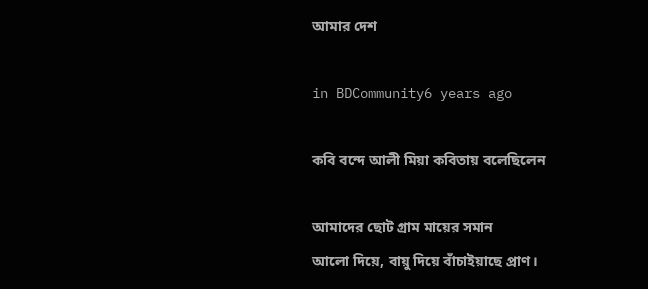আমার দেশ

in BDCommunity6 years ago

কবি বন্দে আলী মিয়া কবিতায় বলেছিলেন

আমাদের ছোট গ্রাম মায়ের সমান
আলো দিয়ে, বায়ু দিয়ে বাঁচাইয়াছে প্রাণ।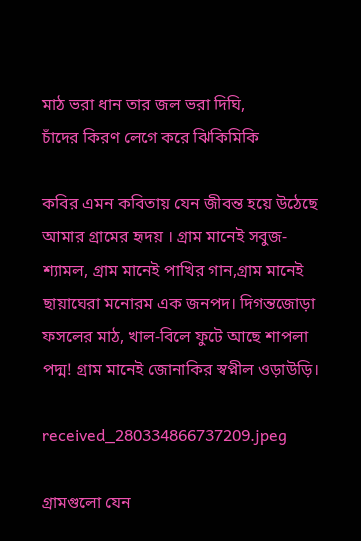মাঠ ভরা ধান তার জল ভরা দিঘি,
চাঁদের কিরণ লেগে করে ঝিকিমিকি

কবির এমন কবিতায় যেন জীবন্ত হয়ে উঠেছে আমার গ্রামের হৃদয় । গ্রাম মানেই সবুজ-শ্যামল, গ্রাম মানেই পাখির গান,গ্রাম মানেই ছায়াঘেরা মনোরম এক জনপদ। দিগন্তজোড়া ফসলের মাঠ, খাল-বিলে ফুটে আছে শাপলা পদ্ম! গ্রাম মানেই জোনাকির স্বপ্নীল ওড়াউড়ি।

received_280334866737209.jpeg

গ্রামগুলো যেন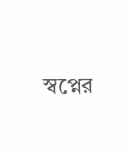স্বপ্নের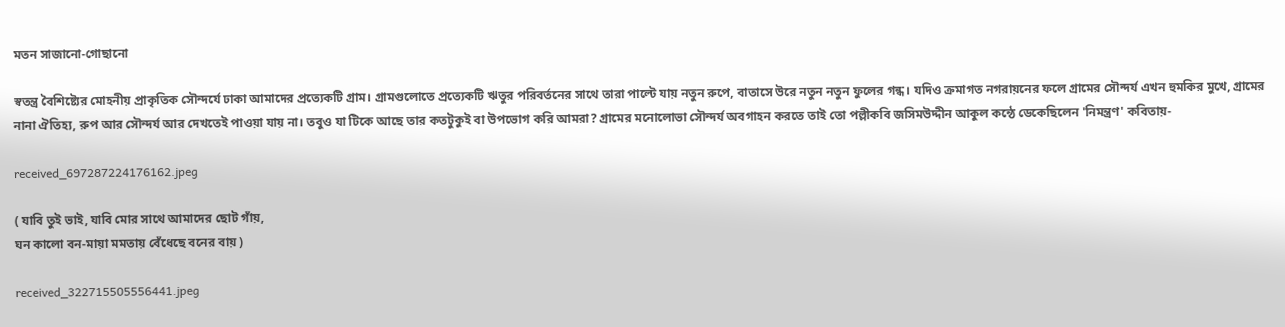মতন সাজানো-গোছানো

স্বতন্ত্র বৈশিষ্ট্যের মোহনীয় প্রাকৃতিক সৌন্দর্যে ঢাকা আমাদের প্রত্যেকটি গ্রাম। গ্রামগুলোতে প্রত্যেকটি ঋতুর পরিবর্তনের সাথে তারা পাল্টে যায় নতুন রুপে, বাতাসে উরে নতুন নতুন ফুলের গন্ধ। যদিও ক্রমাগত নগরায়নের ফলে গ্রামের সৌন্দর্য এখন হুমকির মুখে, গ্রামের নানা ঐতিহ্য, রুপ আর সৌন্দর্য আর দেখতেই পাওয়া যায় না। তবুও যা টিকে আছে তার কতটুকুই বা উপভোগ করি আমরা? গ্রামের মনোলোভা সৌন্দর্য অবগাহন করতে তাই তো পল্লীকবি জসিমউদ্দীন আকুল কন্ঠে ডেকেছিলেন 'নিমন্ত্রণ' কবিতায়-

received_697287224176162.jpeg

( যাবি তুই ভাই, যাবি মোর সাথে আমাদের ছোট গাঁয়,
ঘন কালো বন-মায়া মমতায় বেঁধেছে বনের বায় )

received_322715505556441.jpeg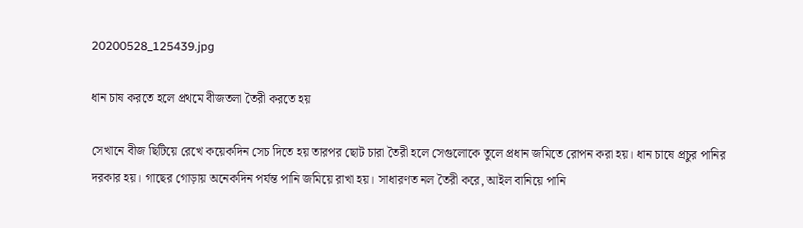20200528_125439.jpg

ধান চাষ করতে হলে প্রথমে বীজতলা তৈরী করতে হয়

সেখানে বীজ ছিটিয়ে রেখে কয়েকদিন সেচ দিতে হয় তারপর ছোট চারা তৈরী হলে সেগুলোকে তুলে প্রধান জমিতে রোপন করা হয়। ধান চাষে প্রচুর পানির দরকার হয়। গাছের গোড়ায় অনেকদিন পর্যন্ত পানি জমিয়ে রাখা হয়। সাধারণত নল তৈরী করে, আইল বানিয়ে পানি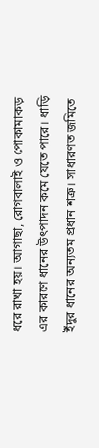ধরে রাখা হয়। আগাছা, রোগবালাই ও পোকামাকড় এর কারণে ধানের উৎপাদন কমে যেতে পারে। ধাড়ি ইঁদুর ধানের অন্যতম প্রধান শত্রু। সাধারণত জমিতে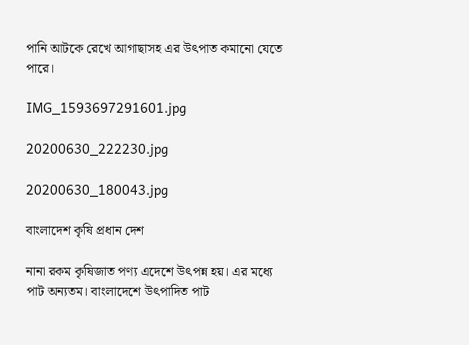পানি আটকে রেখে আগাছাসহ এর উৎপাত কমানো যেতে পারে।

IMG_1593697291601.jpg

20200630_222230.jpg

20200630_180043.jpg

বাংলাদেশ কৃষি প্রধান দেশ

নানা রকম কৃষিজাত পণ্য এদেশে উৎপন্ন হয়। এর মধ্যে পাট অন্যতম। বাংলাদেশে উৎপাদিত পাট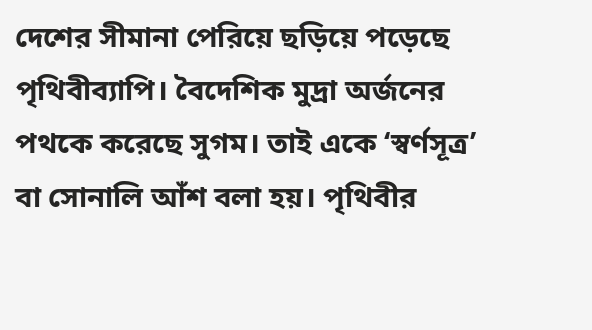দেশের সীমানা পেরিয়ে ছড়িয়ে পড়েছে পৃথিবীব্যাপি। বৈদেশিক মুদ্রা অর্জনের পথকে করেছে সুগম। তাই একে ‘স্বর্ণসূত্র’ বা সোনালি আঁশ বলা হয়। পৃথিবীর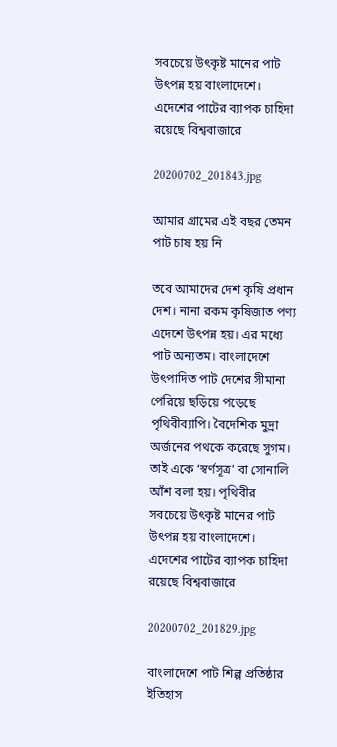সবচেয়ে উৎকৃষ্ট মানের পাট উৎপন্ন হয় বাংলাদেশে। এদেশের পাটের ব্যাপক চাহিদা রয়েছে বিশ্ববাজারে

20200702_201843.jpg

আমার গ্রামের এই বছর তেমন পাট চাষ হয় নি

তবে আমাদের দেশ কৃষি প্রধান দেশ। নানা রকম কৃষিজাত পণ্য এদেশে উৎপন্ন হয়। এর মধ্যে পাট অন্যতম। বাংলাদেশে উৎপাদিত পাট দেশের সীমানা পেরিয়ে ছড়িয়ে পড়েছে পৃথিবীব্যাপি। বৈদেশিক মুদ্রা অর্জনের পথকে করেছে সুগম। তাই একে ‘স্বর্ণসূত্র’ বা সোনালি আঁশ বলা হয়। পৃথিবীর সবচেয়ে উৎকৃষ্ট মানের পাট উৎপন্ন হয় বাংলাদেশে। এদেশের পাটের ব্যাপক চাহিদা রয়েছে বিশ্ববাজারে

20200702_201829.jpg

বাংলাদেশে পাট শিল্প প্রতিষ্ঠার ইতিহাস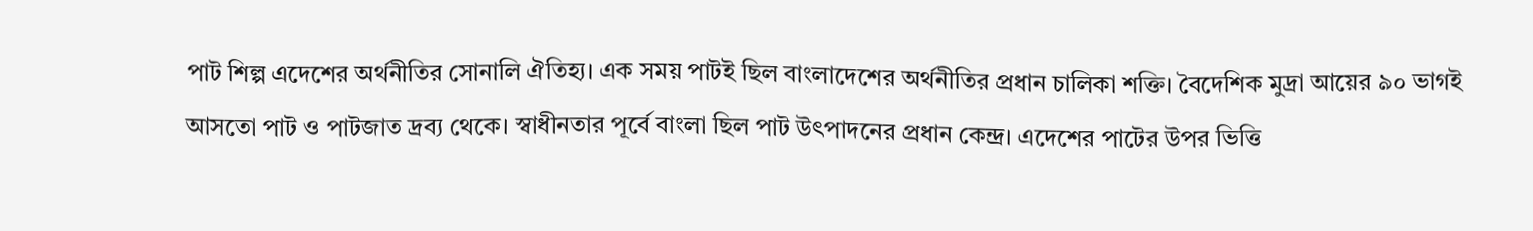পাট শিল্প এদেশের অর্থনীতির সোনালি ঐতিহ্য। এক সময় পাটই ছিল বাংলাদেশের অর্থনীতির প্রধান চালিকা শক্তি। বৈদেশিক মুদ্রা আয়ের ৯০ ভাগই আসতো পাট ও পাটজাত দ্রব্য থেকে। স্বাধীনতার পূর্বে বাংলা ছিল পাট উৎপাদনের প্রধান কেন্দ্র। এদেশের পাটের উপর ভিত্তি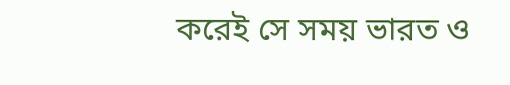করেই সে সময় ভারত ও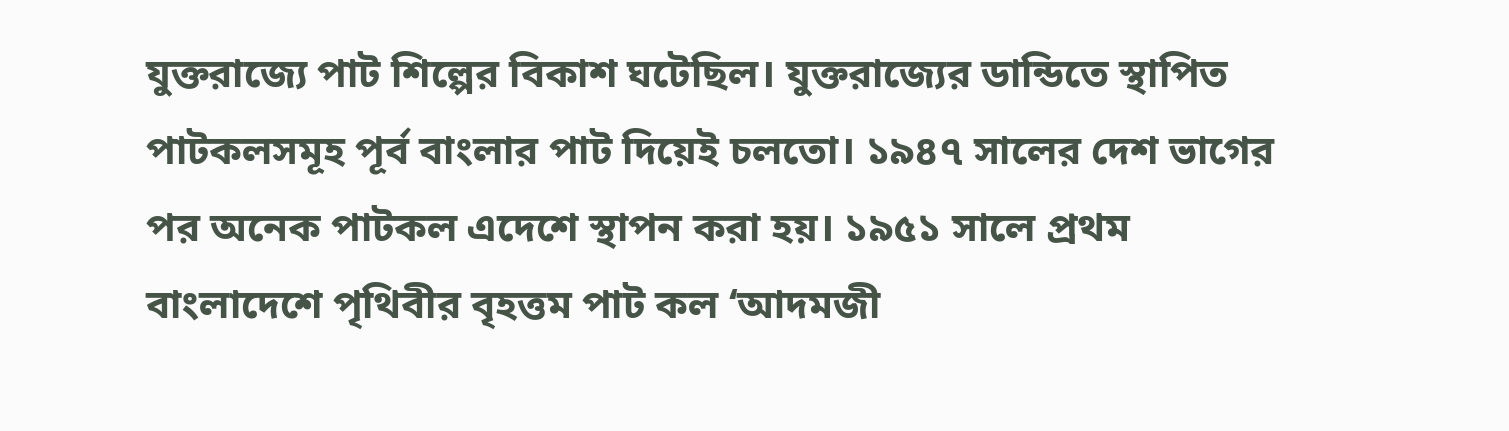যুক্তরাজ্যে পাট শিল্পের বিকাশ ঘটেছিল। যুক্তরাজ্যের ডান্ডিতে স্থাপিত পাটকলসমূহ পূর্ব বাংলার পাট দিয়েই চলতো। ১৯৪৭ সালের দেশ ভাগের পর অনেক পাটকল এদেশে স্থাপন করা হয়। ১৯৫১ সালে প্রথম বাংলাদেশে পৃথিবীর বৃহত্তম পাট কল ‘আদমজী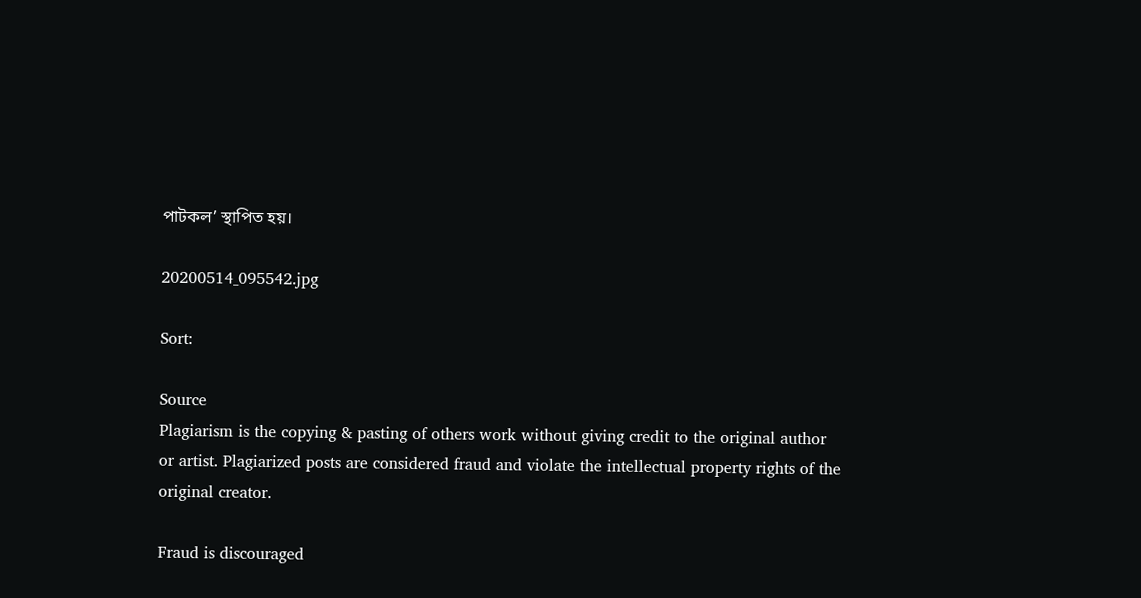পাটকল’ স্থাপিত হয়।

20200514_095542.jpg

Sort:

Source
Plagiarism is the copying & pasting of others work without giving credit to the original author or artist. Plagiarized posts are considered fraud and violate the intellectual property rights of the original creator.

Fraud is discouraged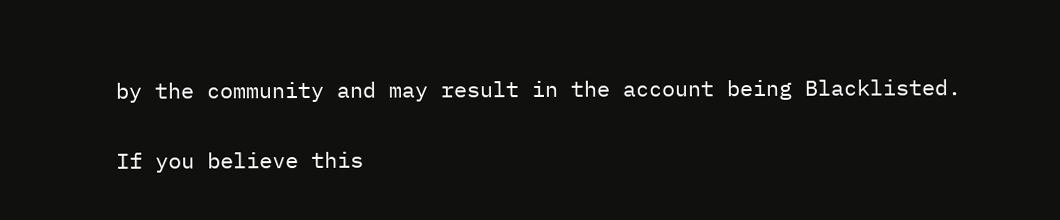by the community and may result in the account being Blacklisted.

If you believe this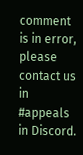comment is in error, please contact us in #appeals in Discord.